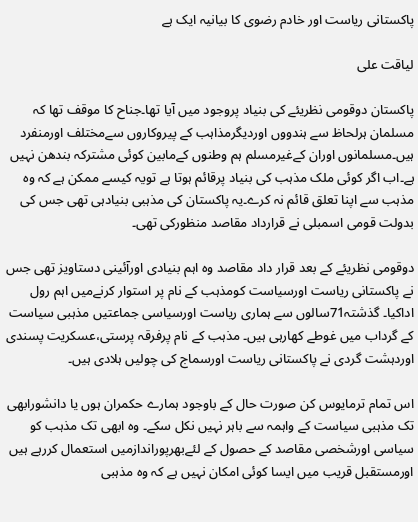پاکستانی ریاست اور خادم رضوی کا بیانیہ ایک ہے

لیاقت علی

پاکستان دوقومی نظریئے کی بنیاد پروجود میں آیا تھا۔جناح کا موقف تھا کہ مسلمان ہرلحاظ سے ہندووں اوردیگرمذاہب کے پیروکاروں سےمختلف اورمنفرد ہیں۔مسلمانوں اوران کےغیرمسلم ہم وطنوں کےمابین کوئی مشترکہ بندھن نہیں ہے۔اب اگر کوئی ملک مذہب کی بنیاد پرقائم ہوتا ہے تویہ کیسے ممکن ہے کہ وہ مذہب سے اپنا تعلق قائم نہ کرے۔یہ پاکستان کی مذہبی بنیادہی تھی جس کی بدولت قومی اسمبلی نے قرارداد مقاصد منظورکی تھی۔

دوقومی نظریئے کے بعد قرار داد مقاصد وہ اہم بنیادی اورآئینی دستاویز تھی جس نے پاکستانی ریاست اورسیاست کومذہب کے نام پر استوار کرنےمیں اہم رول اداکیا۔ گذشتہ71سالوں سے ہماری ریاست اورسیاسی جماعتیں مذہبی سیاست کے گرداب میں غوطے کھارہی ہیں۔ مذہب کے نام پرفرقہ پرستی،عسکریت پسندی اوردہشت گردی نے پاکستانی ریاست اورسماج کی چولیں ہلادی ہیں۔

اس تمام ترمایوس کن صورت حال کے باوجود ہمارے حکمران ہوں یا دانشورابھی تک مذہبی سیاست کے واہمہ سے باہر نہیں نکل سکے۔ وہ ابھی تک مذہب کو سیاسی اورشخصی مقاصد کے حصول کے لئےبھرپوراندازمیں استعمال کررہے ہیں اورمستقبل قریب میں ایسا کوئی امکان نہیں ہے کہ وہ مذہبی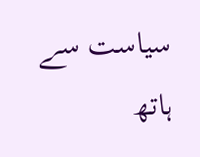سیاست سے ہاتھ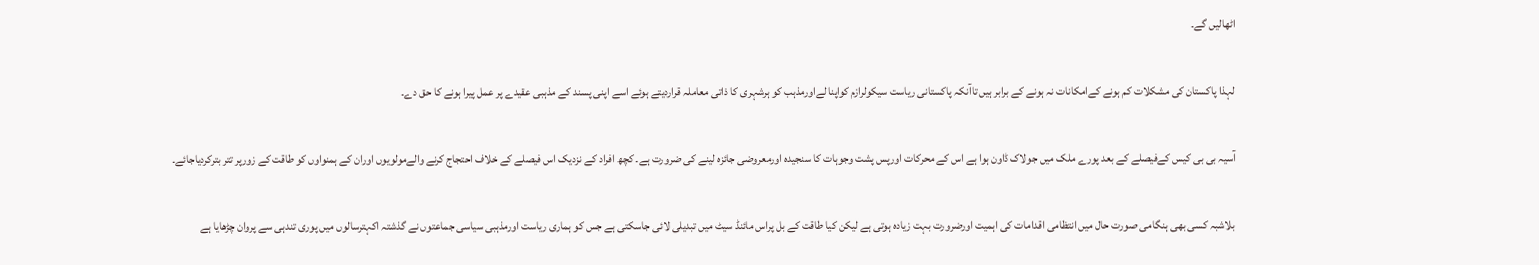اٹھالیں گے۔

لہذا پاکستان کی مشکلات کم ہونے کےامکانات نہ ہونے کے برابر ہیں تاآنکہ پاکستانی ریاست سیکولرازم کواپنا لےاورمذہب کو ہرشہری کا ذاتی معاملہ قراردیتے ہوئے اسے اپنی پسند کے مذہبی عقیدے پر عمل پیرا ہونے کا حق دے۔

آسیہ بی بی کیس کےفیصلے کے بعد پورے ملک میں جولاک ڈاون ہوا ہے اس کے محرکات اورپس پشت وجوہات کا سنجیدہ اورمعروضی جائزہ لینے کی ضرورت ہے۔ کچھ افراد کے نزدیک اس فیصلے کے خلاف احتجاج کرنے والےمولویوں اوران کے ہمنواوں کو طاقت کے زورپر تتر بترکردیاجائے۔

بلاشبہ کسی بھی ہنگامی صورت حال میں انتظامی اقدامات کی اہمیت اورضرورت بہت زیادہ ہوتی ہے لیکن کیا طاقت کے بل پراس مائنڈ سیٹ میں تبدیلی لائی جاسکتی ہے جس کو ہماری ریاست اورمذہبی سیاسی جماعتوں نے گذشتہ اکہترسالوں میں پوری تندہی سے پروان چڑھایا ہے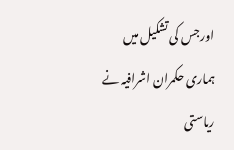اورجس کی تشکیل میں ہماری حکمران اشرافیہ نے ریاستی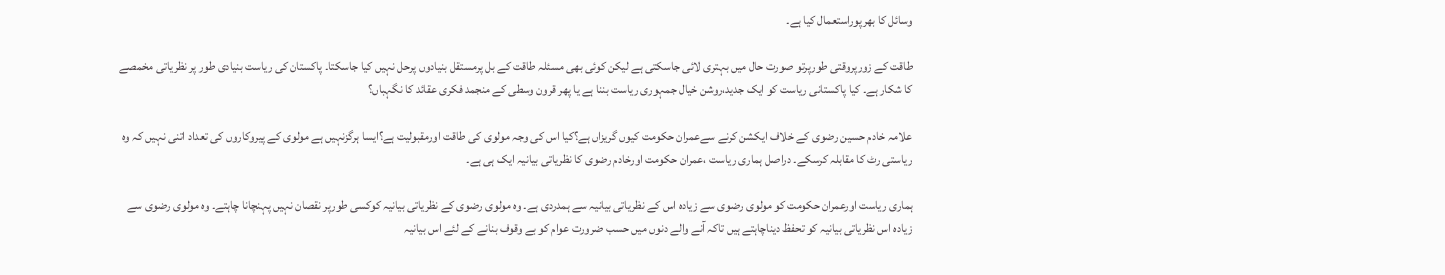وسائل کا بھرپوراستعمال کیا ہے۔

طاقت کے زورپروقتی طورپرتو صورت حال میں بہتری لائی جاسکتی ہے لیکن کوئی بھی مسئلہ طاقت کے بل پرمستقل بنیادوں پرحل نہیں کیا جاسکتا۔ پاکستان کی ریاست بنیادی طور پر نظریاتی مخمصے کا شکار ہے۔ کیا پاکستانی ریاست کو ایک جدید،روشن خیال جمہوری ریاست بننا ہے یا پھر قرون وسطی کے منجمد فکری عقائد کا نگہباں؟

علامہ خادم حسین رضوی کے خلاف ایکشن کرنے سےعمران حکومت کیوں گریزاں ہے؟کیا اس کی وجہ مولوی کی طاقت اورمقبولیت ہے؟ایسا ہرگزنہیں ہے مولوی کے پیروکاروں کی تعداد اتنی نہیں کہ وہ ریاستی رٹ کا مقابلہ کرسکے۔ دراصل ہماری ریاست ،عمران حکومت اورخادم رضوی کا نظریاتی بیانیہ ایک ہی ہے۔

ہماری ریاست اورعمران حکومت کو مولوی رضوی سے زیادہ اس کے نظریاتی بیانیہ سے ہمدردی ہے۔ وہ مولوی رضوی کے نظریاتی بیانیہ کوکسی طورپر نقصان نہیں پہنچانا چاہتے۔ وہ مولوی رضوی سے زیادہ اس نظریاتی بیانیہ کو تحفظ دیناچاہتے ہیں تاکہ آنے والے دنوں میں حسب ضرورت عوام کو بے وقوف بنانے کے لئے اس بیانیہ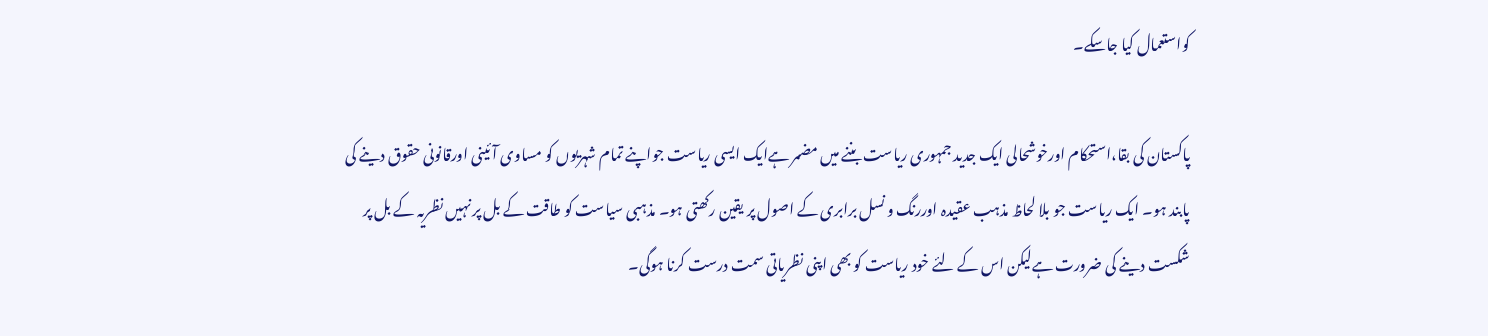کواستعمال کیا جاسکے۔

پاکستان کی بقا،استحکام اورخوشحالی ایک جدید جمہوری ریاست بننے میں مضمر ہےایک ایسی ریاست جواپنے تمام شہریوں کو مساوی آئینی اورقانونی حقوق دینے کی پابند ہو۔ ایک ریاست جو بلا لحاظ مذہب عقیدہ اوررنگ و نسل برابری کے اصول پر یقین رکھتی ہو۔ مذہبی سیاست کو طاقت کے بل پر نہیں نظریہ کے بل پر شکست دینے کی ضرورت ہےلیکن اس کے لئے خود ریاست کو بھی اپنی نظریاتی سمت درست کرنا ہوگی۔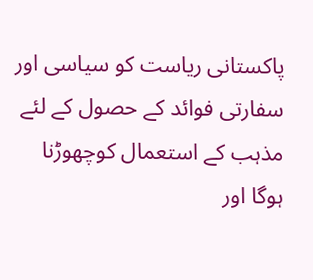پاکستانی ریاست کو سیاسی اور سفارتی فوائد کے حصول کے لئے مذہب کے استعمال کوچھوڑنا ہوگا اور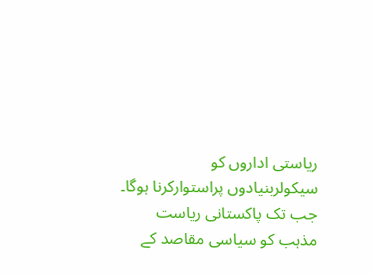ریاستی اداروں کو سیکولربنیادوں پراستوارکرنا ہوگا۔ جب تک پاکستانی ریاست مذہب کو سیاسی مقاصد کے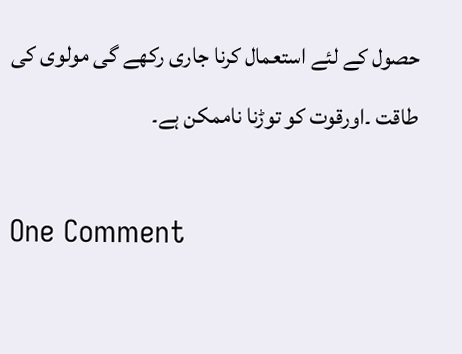حصول کے لئے استعمال کرنا جاری رکھے گی مولوی کی طاقت ۔اورقوت کو توڑنا ناممکن ہے۔

One Comment